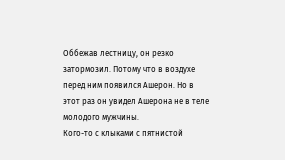Оббежав лестницу, он резко затормозил. Потому что в воздухе перед ним появился Ашерон. Но в этот раз он увидел Ашерона не в теле молодого мужчины.
Кого-то с клыками с пятнистой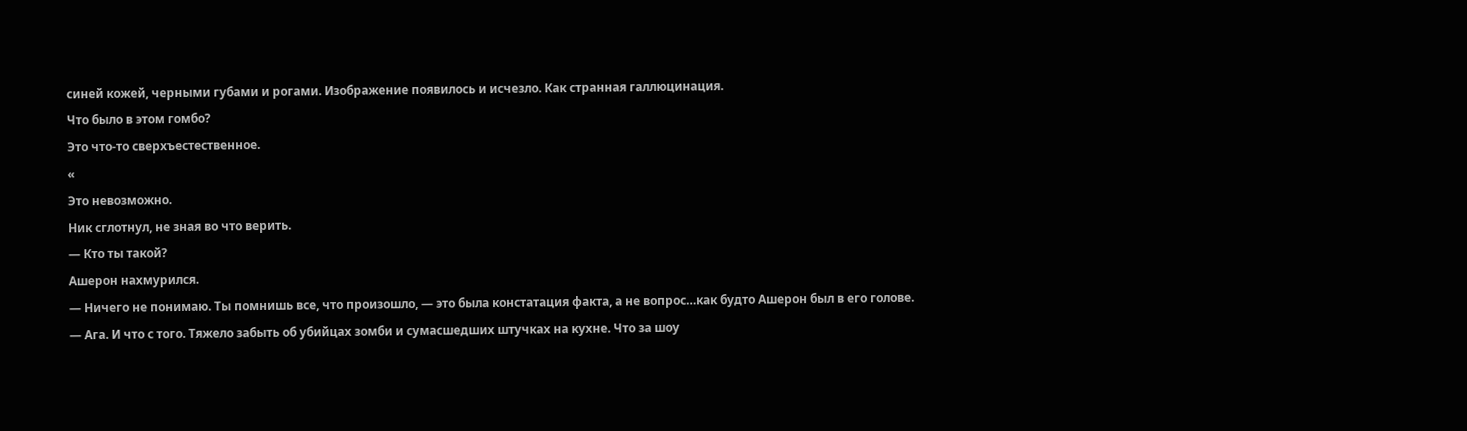синей кожей, черными губами и рогами. Изображение появилось и исчезло. Как странная галлюцинация.
Что было в этом гомбо?
Это что-то сверхъестественное.
«
Это невозможно.
Ник сглотнул, не зная во что верить.
— Кто ты такой?
Ашерон нахмурился.
— Ничего не понимаю. Ты помнишь все, что произошло, — это была констатация факта, а не вопрос…как будто Ашерон был в его голове.
— Ага. И что с того. Тяжело забыть об убийцах зомби и сумасшедших штучках на кухне. Что за шоу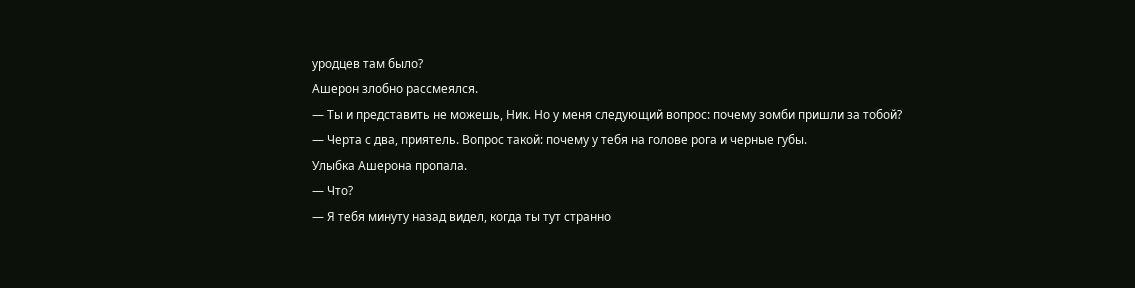уродцев там было?
Ашерон злобно рассмеялся.
— Ты и представить не можешь, Ник. Но у меня следующий вопрос: почему зомби пришли за тобой?
— Черта с два, приятель. Вопрос такой: почему у тебя на голове рога и черные губы.
Улыбка Ашерона пропала.
— Что?
— Я тебя минуту назад видел, когда ты тут странно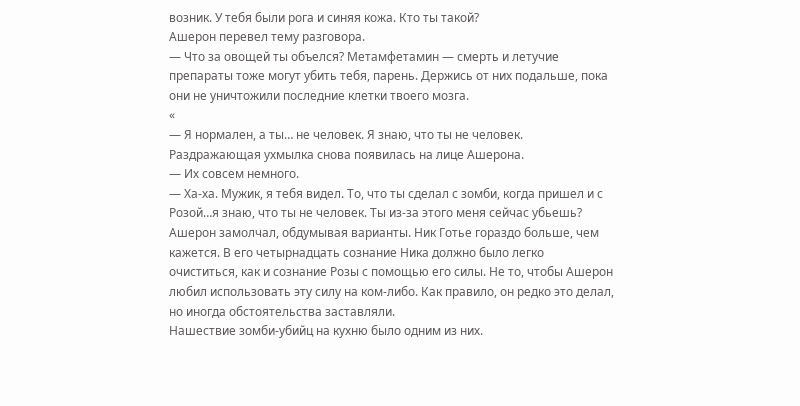возник. У тебя были рога и синяя кожа. Кто ты такой?
Ашерон перевел тему разговора.
— Что за овощей ты объелся? Метамфетамин — смерть и летучие препараты тоже могут убить тебя, парень. Держись от них подальше, пока они не уничтожили последние клетки твоего мозга.
«
— Я нормален, а ты… не человек. Я знаю, что ты не человек.
Раздражающая ухмылка снова появилась на лице Ашерона.
— Их совсем немного.
— Ха-ха. Мужик, я тебя видел. То, что ты сделал с зомби, когда пришел и с Розой…я знаю, что ты не человек. Ты из-за этого меня сейчас убьешь?
Ашерон замолчал, обдумывая варианты. Ник Готье гораздо больше, чем кажется. В его четырнадцать сознание Ника должно было легко очиститься, как и сознание Розы с помощью его силы. Не то, чтобы Ашерон любил использовать эту силу на ком-либо. Как правило, он редко это делал, но иногда обстоятельства заставляли.
Нашествие зомби-убийц на кухню было одним из них.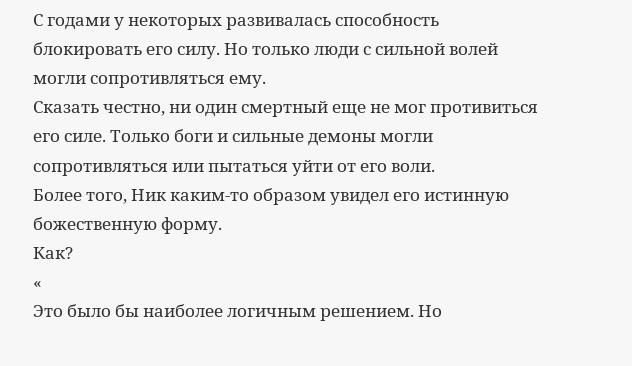С годами у некоторых развивалась способность блокировать его силу. Но только люди с сильной волей могли сопротивляться ему.
Сказать честно, ни один смертный еще не мог противиться его силе. Только боги и сильные демоны могли сопротивляться или пытаться уйти от его воли.
Более того, Ник каким-то образом увидел его истинную божественную форму.
Как?
«
Это было бы наиболее логичным решением. Но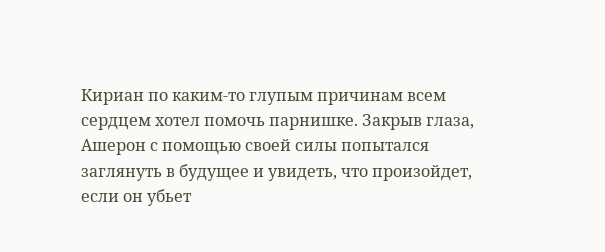Кириан по каким-то глупым причинам всем сердцем хотел помочь парнишке. Закрыв глаза, Ашерон с помощью своей силы попытался заглянуть в будущее и увидеть, что произойдет, если он убьет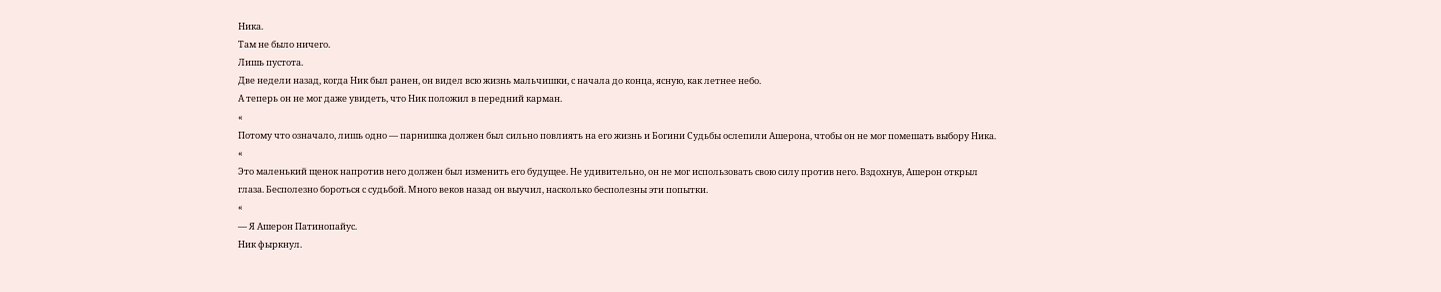Ника.
Там не было ничего.
Лишь пустота.
Две недели назад, когда Ник был ранен, он видел всю жизнь мальчишки, с начала до конца, ясную, как летнее небо.
А теперь он не мог даже увидеть, что Ник положил в передний карман.
«
Потому что означало, лишь одно — парнишка должен был сильно повлиять на его жизнь и Богини Судьбы ослепили Ашерона, чтобы он не мог помешать выбору Ника.
«
Это маленький щенок напротив него должен был изменить его будущее. Не удивительно, он не мог использовать свою силу против него. Вздохнув, Ашерон открыл глаза. Бесполезно бороться с судьбой. Много веков назад он выучил, насколько бесполезны эти попытки.
«
— Я Ашерон Патинопайус.
Ник фыркнул.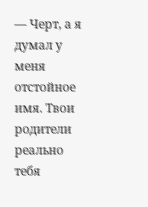— Черт, а я думал у меня отстойное имя. Твои родители реально тебя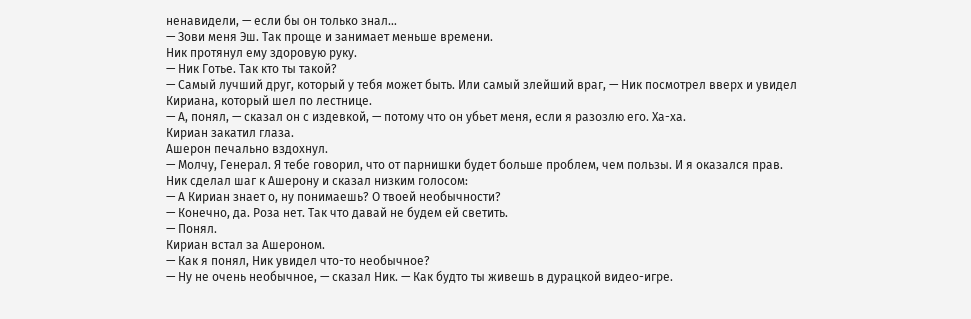ненавидели, — если бы он только знал…
— Зови меня Эш. Так проще и занимает меньше времени.
Ник протянул ему здоровую руку.
— Ник Готье. Так кто ты такой?
— Самый лучший друг, который у тебя может быть. Или самый злейший враг, — Ник посмотрел вверх и увидел Кириана, который шел по лестнице.
— А, понял, — сказал он с издевкой, — потому что он убьет меня, если я разозлю его. Ха-ха.
Кириан закатил глаза.
Ашерон печально вздохнул.
— Молчу, Генерал. Я тебе говорил, что от парнишки будет больше проблем, чем пользы. И я оказался прав.
Ник сделал шаг к Ашерону и сказал низким голосом:
— А Кириан знает о, ну понимаешь? О твоей необычности?
— Конечно, да. Роза нет. Так что давай не будем ей светить.
— Понял.
Кириан встал за Ашероном.
— Как я понял, Ник увидел что-то необычное?
— Ну не очень необычное, — сказал Ник. — Как будто ты живешь в дурацкой видео-игре.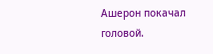Ашерон покачал головой.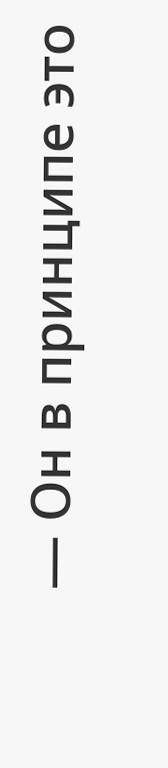— Он в принципе это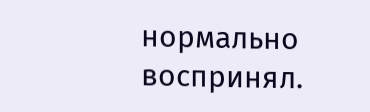нормально воспринял.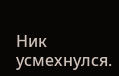Ник усмехнулся.